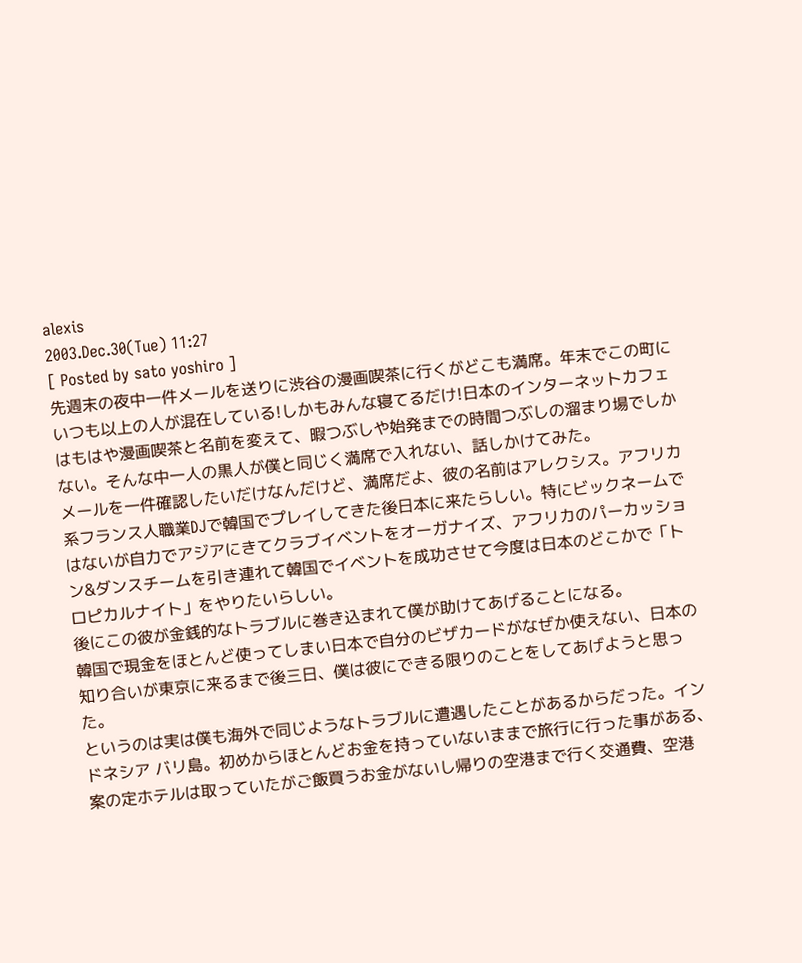alexis
2003.Dec.30(Tue) 11:27
[ Posted by sato yoshiro ]
先週末の夜中一件メールを送りに渋谷の漫画喫茶に行くがどこも満席。年末でこの町にいつも以上の人が混在している!しかもみんな寝てるだけ!日本のインターネットカフェはもはや漫画喫茶と名前を変えて、暇つぶしや始発までの時間つぶしの溜まり場でしかない。そんな中一人の黒人が僕と同じく満席で入れない、話しかけてみた。
メールを一件確認したいだけなんだけど、満席だよ、彼の名前はアレクシス。アフリカ系フランス人職業DJで韓国でプレイしてきた後日本に来たらしい。特にビックネームではないが自力でアジアにきてクラブイベントをオーガナイズ、アフリカのパーカッション&ダンスチームを引き連れて韓国でイベントを成功させて今度は日本のどこかで「トロピカルナイト」をやりたいらしい。
後にこの彼が金銭的なトラブルに巻き込まれて僕が助けてあげることになる。
韓国で現金をほとんど使ってしまい日本で自分のビザカードがなぜか使えない、日本の知り合いが東京に来るまで後三日、僕は彼にできる限りのことをしてあげようと思った。
というのは実は僕も海外で同じようなトラブルに遭遇したことがあるからだった。インドネシア バリ島。初めからほとんどお金を持っていないままで旅行に行った事がある、案の定ホテルは取っていたがご飯買うお金がないし帰りの空港まで行く交通費、空港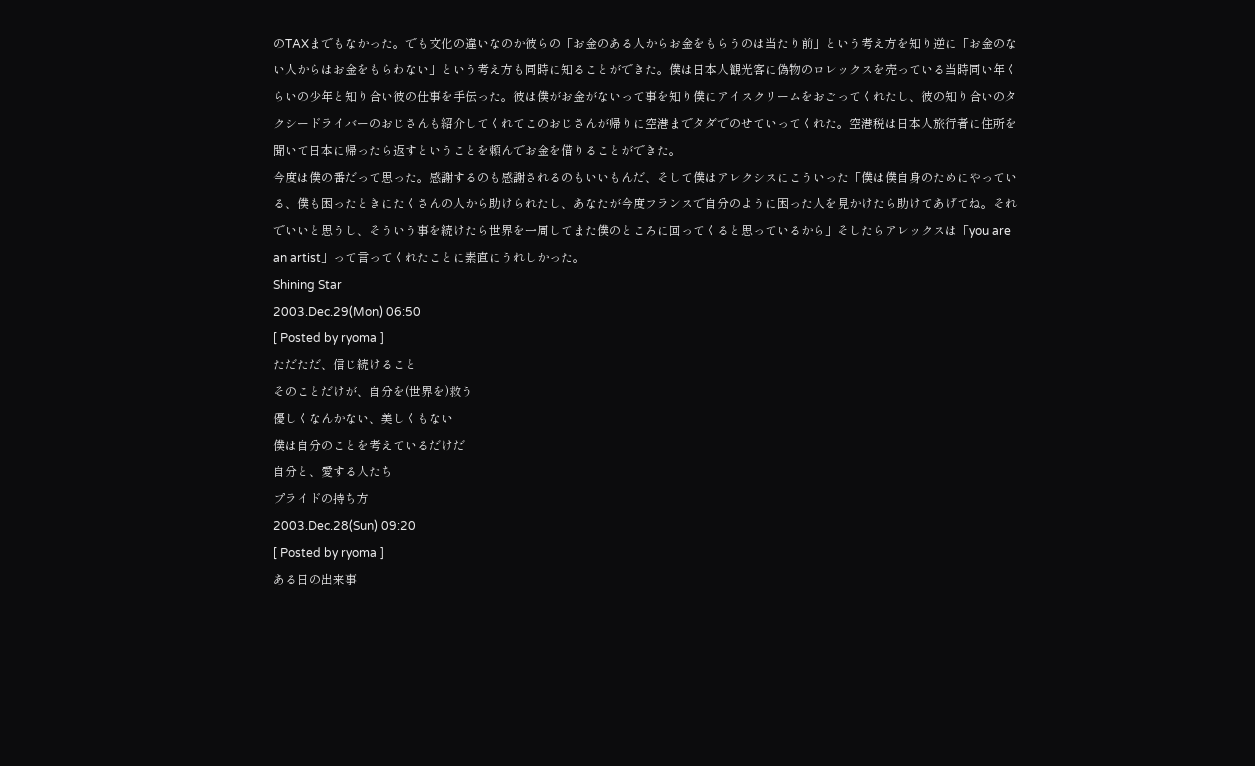のTAXまでもなかった。でも文化の違いなのか彼らの「お金のある人からお金をもらうのは当たり前」という考え方を知り逆に「お金のない人からはお金をもらわない」という考え方も同時に知ることができた。僕は日本人観光客に偽物のロレックスを売っている当時同い年くらいの少年と知り合い彼の仕事を手伝った。彼は僕がお金がないって事を知り僕にアイスクリームをおごってくれたし、彼の知り合いのタクシードライバーのおじさんも紹介してくれてこのおじさんが帰りに空港までタダでのせていってくれた。空港税は日本人旅行者に住所を聞いて日本に帰ったら返すということを頼んでお金を借りることができた。
今度は僕の番だって思った。感謝するのも感謝されるのもいいもんだ、そして僕はアレクシスにこういった「僕は僕自身のためにやっている、僕も困ったときにたくさんの人から助けられたし、あなたが今度フランスで自分のように困った人を見かけたら助けてあげてね。それでいいと思うし、そういう事を続けたら世界を一周してまた僕のところに回ってくると思っているから」そしたらアレックスは「you are an artist」って言ってくれたことに素直にうれしかった。
Shining Star
2003.Dec.29(Mon) 06:50
[ Posted by ryoma ]
ただただ、信じ続けること
そのことだけが、自分を(世界を)救う
優しくなんかない、美しくもない
僕は自分のことを考えているだけだ
自分と、愛する人たち
プライドの持ち方
2003.Dec.28(Sun) 09:20
[ Posted by ryoma ]
ある日の出来事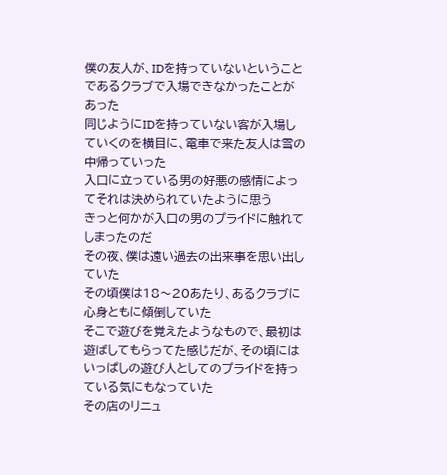僕の友人が、IDを持っていないということであるクラブで入場できなかったことがあった
同じようにIDを持っていない客が入場していくのを横目に、電車で来た友人は雪の中帰っていった
入口に立っている男の好悪の感情によってそれは決められていたように思う
きっと何かが入口の男のプライドに触れてしまったのだ
その夜、僕は遠い過去の出来事を思い出していた
その頃僕は18〜20あたり、あるクラブに心身ともに傾倒していた
そこで遊びを覚えたようなもので、最初は遊ばしてもらってた感じだが、その頃にはいっぱしの遊び人としてのプライドを持っている気にもなっていた
その店のリニュ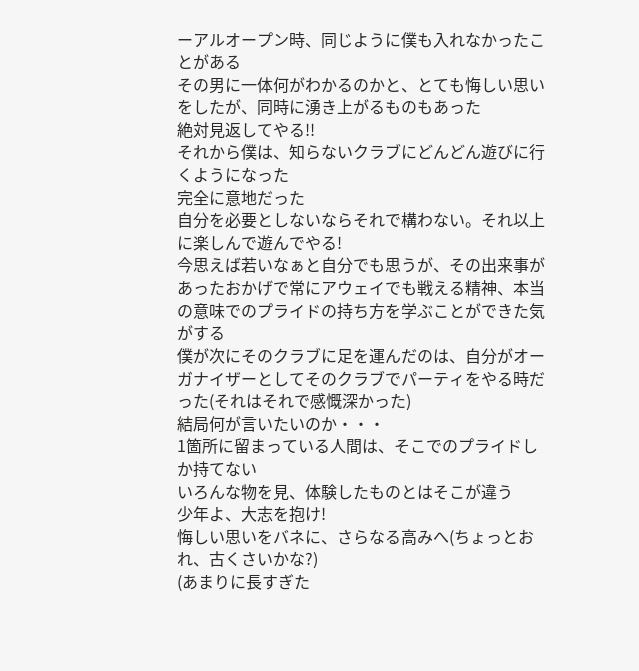ーアルオープン時、同じように僕も入れなかったことがある
その男に一体何がわかるのかと、とても悔しい思いをしたが、同時に湧き上がるものもあった
絶対見返してやる!!
それから僕は、知らないクラブにどんどん遊びに行くようになった
完全に意地だった
自分を必要としないならそれで構わない。それ以上に楽しんで遊んでやる!
今思えば若いなぁと自分でも思うが、その出来事があったおかげで常にアウェイでも戦える精神、本当の意味でのプライドの持ち方を学ぶことができた気がする
僕が次にそのクラブに足を運んだのは、自分がオーガナイザーとしてそのクラブでパーティをやる時だった(それはそれで感慨深かった)
結局何が言いたいのか・・・
1箇所に留まっている人間は、そこでのプライドしか持てない
いろんな物を見、体験したものとはそこが違う
少年よ、大志を抱け!
悔しい思いをバネに、さらなる高みへ(ちょっとおれ、古くさいかな?)
(あまりに長すぎた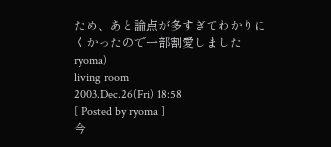ため、あと論点が多すぎてわかりにくかったので一部割愛しました ryoma)
living room
2003.Dec.26(Fri) 18:58
[ Posted by ryoma ]
今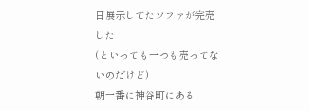日展示してたソファが完売した
(といっても一つも売ってないのだけど)
朝一番に神谷町にある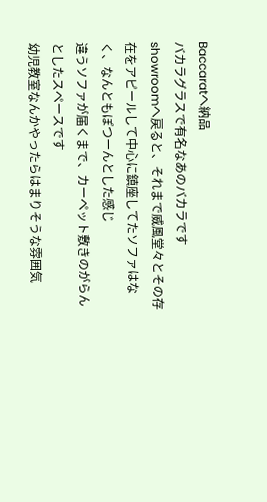Baccaratへ納品
バカラグラスで有名なあのバカラです
showroomへ戻ると、それまで威風堂々とその存在をアピールして中心に鎮座してたソファはなく、なんともぽつーんとした感じ
違うソファが届くまで、カーペット敷きのがらんとしたスペースです
幼児教室なんかやったらはまりそうな雰囲気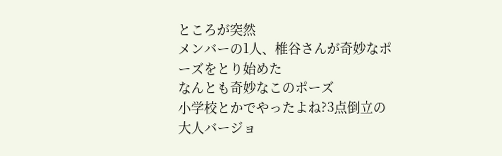ところが突然
メンバーの1人、椎谷さんが奇妙なポーズをとり始めた
なんとも奇妙なこのポーズ
小学校とかでやったよね?3点倒立の大人バージョ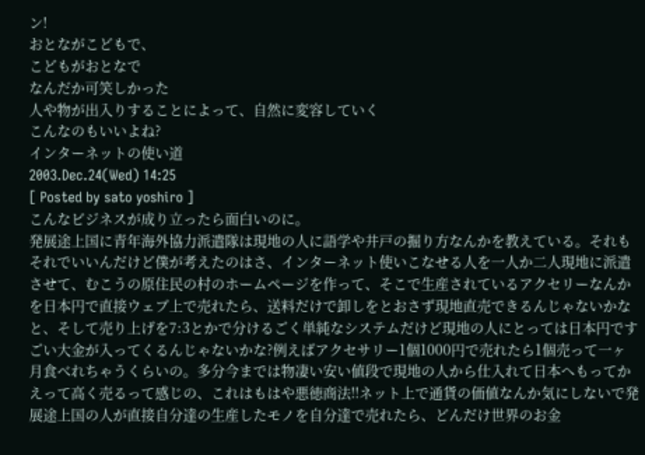ン!
おとながこどもで、
こどもがおとなで
なんだか可笑しかった
人や物が出入りすることによって、自然に変容していく
こんなのもいいよね?
インターネットの使い道
2003.Dec.24(Wed) 14:25
[ Posted by sato yoshiro ]
こんなビジネスが成り立ったら面白いのに。
発展途上国に青年海外協力派遣隊は現地の人に語学や井戸の掘り方なんかを教えている。それもそれでいいんだけど僕が考えたのはさ、インターネット使いこなせる人を一人か二人現地に派遣させて、むこうの原住民の村のホームページを作って、そこで生産されているアクセリーなんかを日本円で直接ウェブ上で売れたら、送料だけで卸しをとおさず現地直売できるんじゃないかなと、そして売り上げを7:3とかで分けるごく単純なシステムだけど現地の人にとっては日本円ですごい大金が入ってくるんじゃないかな?例えばアクセサリー1個1000円で売れたら1個売って一ヶ月食べれちゃうくらいの。多分今までは物凄い安い値段で現地の人から仕入れて日本へもってかえって高く売るって感じの、これはもはや悪徳商法!!ネット上で通貨の価値なんか気にしないで発展途上国の人が直接自分達の生産したモノを自分達で売れたら、どんだけ世界のお金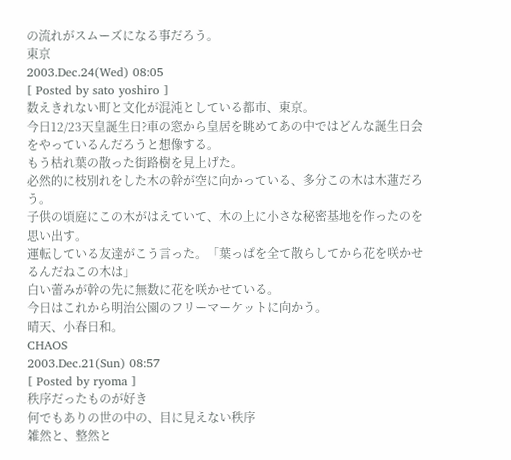の流れがスムーズになる事だろう。
東京
2003.Dec.24(Wed) 08:05
[ Posted by sato yoshiro ]
数えきれない町と文化が混沌としている都市、東京。
今日12/23天皇誕生日?車の窓から皇居を眺めてあの中ではどんな誕生日会をやっているんだろうと想像する。
もう枯れ葉の散った街路樹を見上げた。
必然的に枝別れをした木の幹が空に向かっている、多分この木は木蓮だろう。
子供の頃庭にこの木がはえていて、木の上に小さな秘密基地を作ったのを思い出す。
運転している友達がこう言った。「葉っぱを全て散らしてから花を咲かせるんだねこの木は」
白い蕾みが幹の先に無数に花を咲かせている。
今日はこれから明治公園のフリーマーケットに向かう。
晴天、小春日和。
CHAOS
2003.Dec.21(Sun) 08:57
[ Posted by ryoma ]
秩序だったものが好き
何でもありの世の中の、目に見えない秩序
雑然と、整然と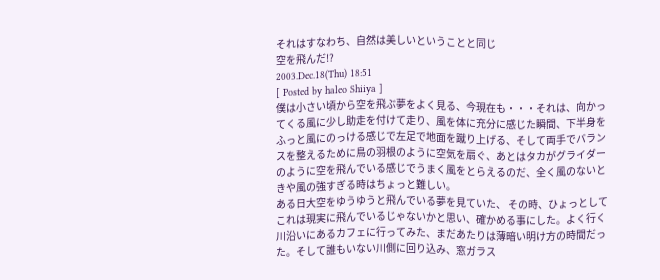それはすなわち、自然は美しいということと同じ
空を飛んだ!?
2003.Dec.18(Thu) 18:51
[ Posted by haleo Shiiya ]
僕は小さい頃から空を飛ぶ夢をよく見る、今現在も・・・それは、向かってくる風に少し助走を付けて走り、風を体に充分に感じた瞬間、下半身をふっと風にのっける感じで左足で地面を蹴り上げる、そして両手でバランスを整えるために鳥の羽根のように空気を扇ぐ、あとはタカがグライダーのように空を飛んでいる感じでうまく風をとらえるのだ、全く風のないときや風の強すぎる時はちょっと難しい。
ある日大空をゆうゆうと飛んでいる夢を見ていた、 その時、ひょっとしてこれは現実に飛んでいるじゃないかと思い、確かめる事にした。よく行く川沿いにあるカフェに行ってみた、まだあたりは薄暗い明け方の時間だった。そして誰もいない川側に回り込み、窓ガラス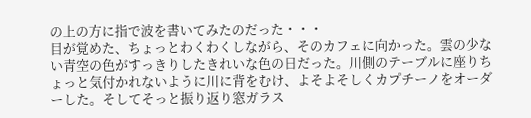の上の方に指で波を書いてみたのだった・・・
目が覚めた、ちょっとわくわくしながら、そのカフェに向かった。雲の少ない青空の色がすっきりしたきれいな色の日だった。川側のテーブルに座りちょっと気付かれないように川に背をむけ、よそよそしくカプチーノをオーダーした。そしてそっと振り返り窓ガラス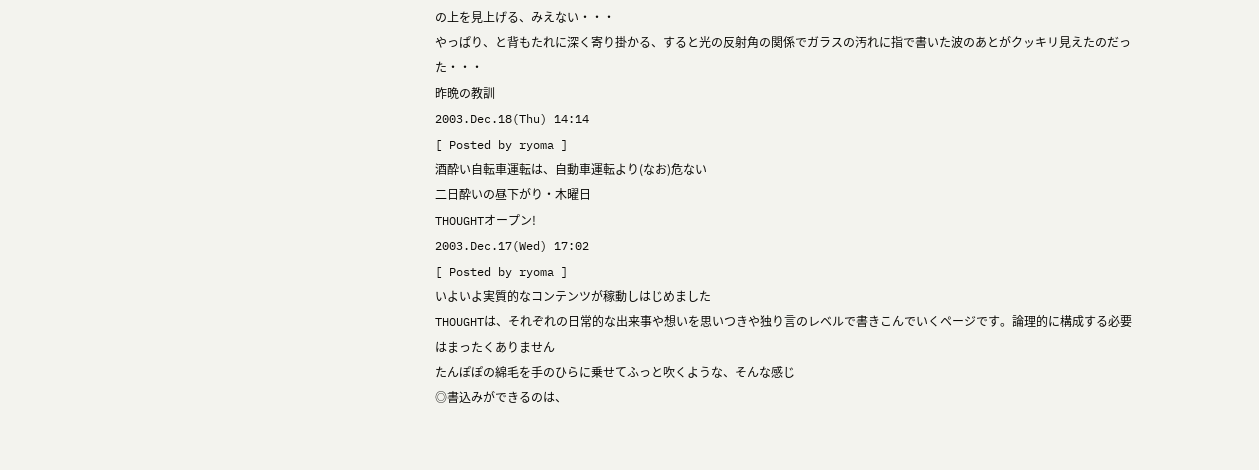の上を見上げる、みえない・・・
やっぱり、と背もたれに深く寄り掛かる、すると光の反射角の関係でガラスの汚れに指で書いた波のあとがクッキリ見えたのだった・・・
昨晩の教訓
2003.Dec.18(Thu) 14:14
[ Posted by ryoma ]
酒酔い自転車運転は、自動車運転より(なお)危ない
二日酔いの昼下がり・木曜日
THOUGHTオープン!
2003.Dec.17(Wed) 17:02
[ Posted by ryoma ]
いよいよ実質的なコンテンツが稼動しはじめました
THOUGHTは、それぞれの日常的な出来事や想いを思いつきや独り言のレベルで書きこんでいくページです。論理的に構成する必要はまったくありません
たんぽぽの綿毛を手のひらに乗せてふっと吹くような、そんな感じ
◎書込みができるのは、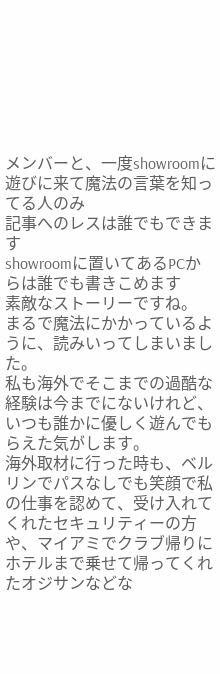メンバーと、一度showroomに遊びに来て魔法の言葉を知ってる人のみ
記事へのレスは誰でもできます
showroomに置いてあるPCからは誰でも書きこめます
素敵なストーリーですね。
まるで魔法にかかっているように、読みいってしまいました。
私も海外でそこまでの過酷な経験は今までにないけれど、いつも誰かに優しく遊んでもらえた気がします。
海外取材に行った時も、ベルリンでパスなしでも笑顔で私の仕事を認めて、受け入れてくれたセキュリティーの方や、マイアミでクラブ帰りにホテルまで乗せて帰ってくれたオジサンなどな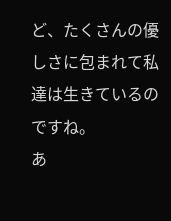ど、たくさんの優しさに包まれて私達は生きているのですね。
あ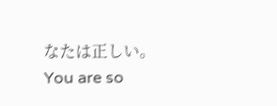なたは正しい。
You are so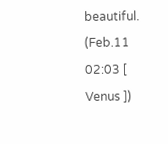beautiful.
(Feb.11 02:03 [ Venus ])